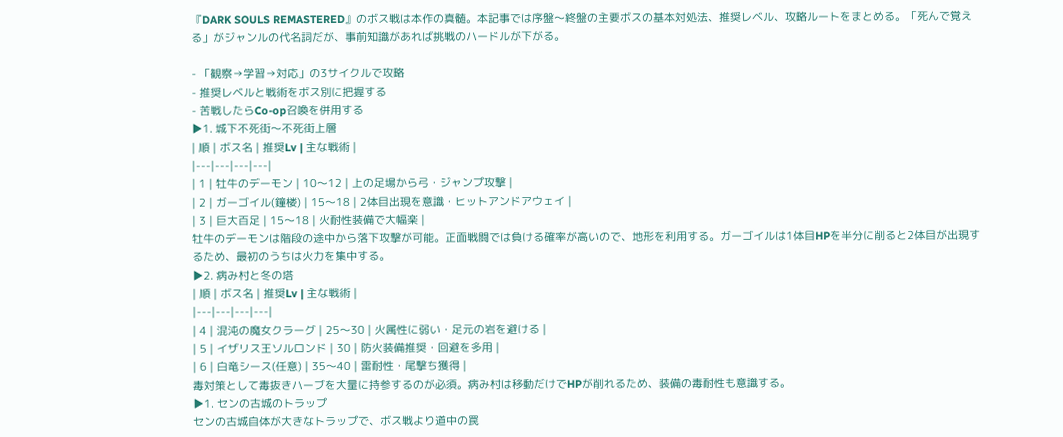『DARK SOULS REMASTERED』のボス戦は本作の真髄。本記事では序盤〜終盤の主要ボスの基本対処法、推奨レベル、攻略ルートをまとめる。「死んで覚える」がジャンルの代名詞だが、事前知識があれば挑戦のハードルが下がる。

- 「観察→学習→対応」の3サイクルで攻略
- 推奨レベルと戦術をボス別に把握する
- 苦戦したらCo-op召喚を併用する
▶1. 城下不死街〜不死街上層
| 順 | ボス名 | 推奨Lv | 主な戦術 |
|---|---|---|---|
| 1 | 牡牛のデーモン | 10〜12 | 上の足場から弓・ジャンプ攻撃 |
| 2 | ガーゴイル(鐘楼) | 15〜18 | 2体目出現を意識・ヒットアンドアウェイ |
| 3 | 巨大百足 | 15〜18 | 火耐性装備で大幅楽 |
牡牛のデーモンは階段の途中から落下攻撃が可能。正面戦闘では負ける確率が高いので、地形を利用する。ガーゴイルは1体目HPを半分に削ると2体目が出現するため、最初のうちは火力を集中する。
▶2. 病み村と冬の塔
| 順 | ボス名 | 推奨Lv | 主な戦術 |
|---|---|---|---|
| 4 | 混沌の魔女クラーグ | 25〜30 | 火属性に弱い・足元の岩を避ける |
| 5 | イザリス王ソルロンド | 30 | 防火装備推奨・回避を多用 |
| 6 | 白竜シース(任意) | 35〜40 | 雷耐性・尾撃ち獲得 |
毒対策として毒抜きハーブを大量に持参するのが必須。病み村は移動だけでHPが削れるため、装備の毒耐性も意識する。
▶1. センの古城のトラップ
センの古城自体が大きなトラップで、ボス戦より道中の罠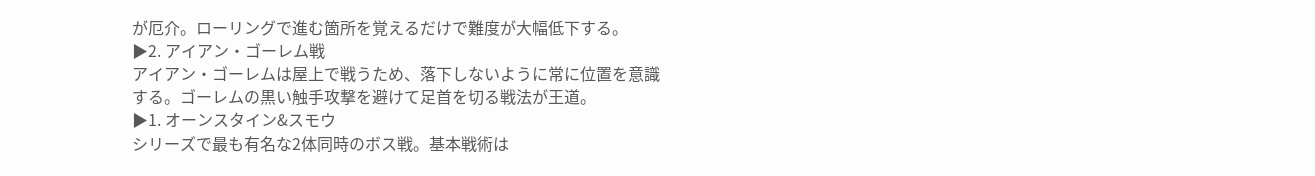が厄介。ローリングで進む箇所を覚えるだけで難度が大幅低下する。
▶2. アイアン・ゴーレム戦
アイアン・ゴーレムは屋上で戦うため、落下しないように常に位置を意識する。ゴーレムの黒い触手攻撃を避けて足首を切る戦法が王道。
▶1. オーンスタイン&スモウ
シリーズで最も有名な2体同時のボス戦。基本戦術は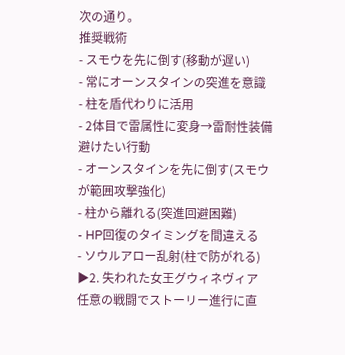次の通り。
推奨戦術
- スモウを先に倒す(移動が遅い)
- 常にオーンスタインの突進を意識
- 柱を盾代わりに活用
- 2体目で雷属性に変身→雷耐性装備
避けたい行動
- オーンスタインを先に倒す(スモウが範囲攻撃強化)
- 柱から離れる(突進回避困難)
- HP回復のタイミングを間違える
- ソウルアロー乱射(柱で防がれる)
▶2. 失われた女王グウィネヴィア
任意の戦闘でストーリー進行に直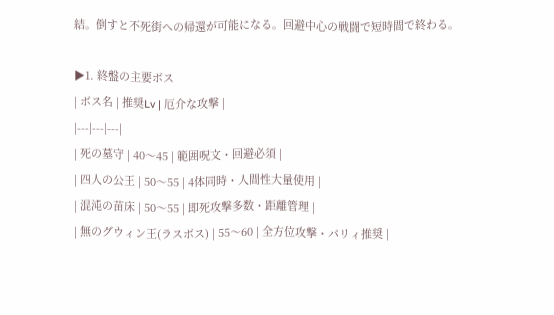結。倒すと不死街への帰還が可能になる。回避中心の戦闘で短時間で終わる。

▶1. 終盤の主要ボス
| ボス名 | 推奨Lv | 厄介な攻撃 |
|---|---|---|
| 死の墓守 | 40〜45 | 範囲呪文・回避必須 |
| 四人の公王 | 50〜55 | 4体同時・人間性大量使用 |
| 混沌の苗床 | 50〜55 | 即死攻撃多数・距離管理 |
| 無のグウィン王(ラスボス) | 55〜60 | 全方位攻撃・パリィ推奨 |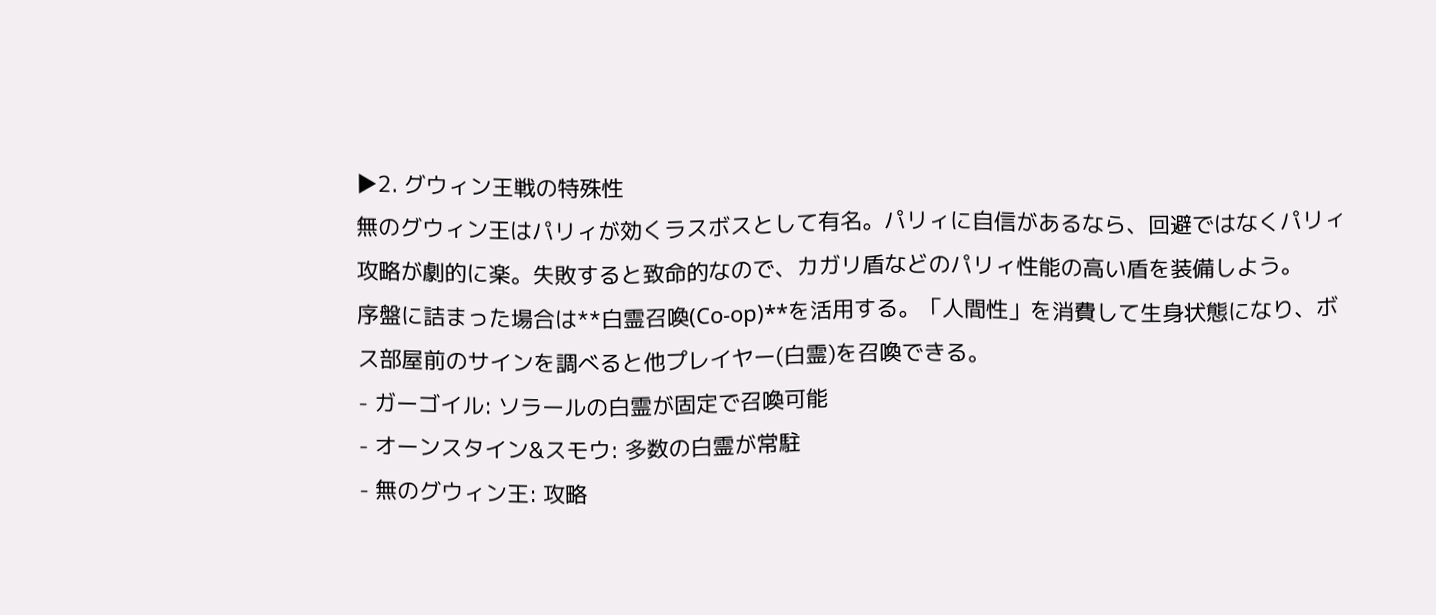▶2. グウィン王戦の特殊性
無のグウィン王はパリィが効くラスボスとして有名。パリィに自信があるなら、回避ではなくパリィ攻略が劇的に楽。失敗すると致命的なので、カガリ盾などのパリィ性能の高い盾を装備しよう。
序盤に詰まった場合は**白霊召喚(Co-op)**を活用する。「人間性」を消費して生身状態になり、ボス部屋前のサインを調べると他プレイヤー(白霊)を召喚できる。
- ガーゴイル: ソラールの白霊が固定で召喚可能
- オーンスタイン&スモウ: 多数の白霊が常駐
- 無のグウィン王: 攻略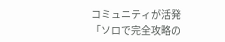コミュニティが活発
「ソロで完全攻略の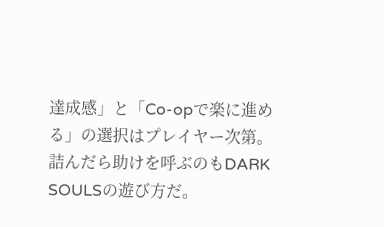達成感」と「Co-opで楽に進める」の選択はプレイヤー次第。詰んだら助けを呼ぶのもDARK SOULSの遊び方だ。